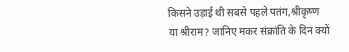किसने उड़ाई थी सबसे पहले पतंग,श्रीकृष्ण या श्रीराम? जानिए मकर संक्रांति के दिन क्यों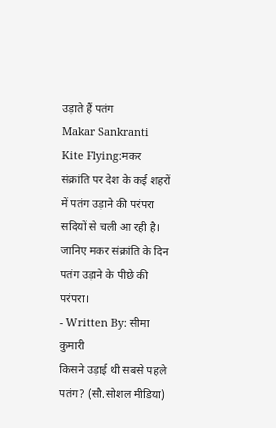उड़ाते हैं पतंग
Makar Sankranti Kite Flying:मकर संक्रांति पर देश के कई शहरों में पतंग उड़ाने की परंपरा सदियों से चली आ रही है। जानिए मकर संक्रांति के दिन पतंग उड़ाने के पीछे की परंपरा।
- Written By: सीमा कुमारी
किसने उड़ाई थी सबसे पहले पतंग? (सौ.सोशल मीडिया)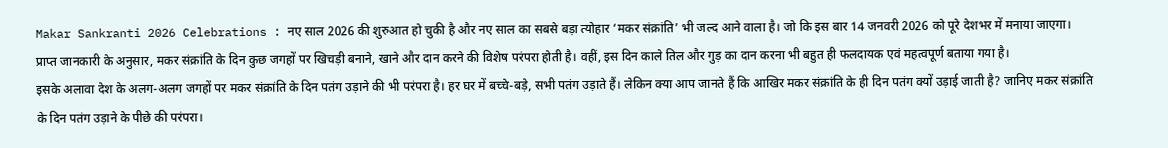Makar Sankranti 2026 Celebrations : नए साल 2026 की शुरुआत हो चुकी है और नए साल का सबसे बड़ा त्योहार ‘मकर संक्रांति’ भी जल्द आने वाला है। जो कि इस बार 14 जनवरी 2026 को पूरे देशभर में मनाया जाएगा।
प्राप्त जानकारी के अनुसार, मकर संक्रांति के दिन कुछ जगहों पर खिचड़ी बनाने, खाने और दान करने की विशेष परंपरा होती है। वहीं, इस दिन काले तिल और गुड़ का दान करना भी बहुत ही फलदायक एवं महत्वपूर्ण बताया गया है।
इसके अलावा देश के अलग-अलग जगहों पर मकर संक्रांति के दिन पतंग उड़ाने की भी परंपरा है। हर घर में बच्चे-बड़े, सभी पतंग उड़ाते हैं। लेकिन क्या आप जानते हैं कि आखिर मकर संक्रांति के ही दिन पतंग क्यों उड़ाई जाती है? जानिए मकर संक्रांति के दिन पतंग उड़ाने के पीछे की परंपरा।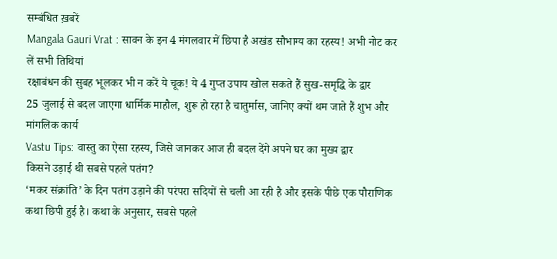सम्बंधित ख़बरें
Mangala Gauri Vrat : सावन के इन 4 मंगलवार में छिपा है अखंड सौभाग्य का रहस्य! अभी नोट कर लें सभी तिथियां
रक्षाबंधन की सुबह भूलकर भी न करें ये चूक! ये 4 गुप्त उपाय खोल सकते हैं सुख-समृद्धि के द्वार
25 जुलाई से बदल जाएगा धार्मिक माहौल, शुरू हो रहा है चातुर्मास, जानिए क्यों थम जाते हैं शुभ और मांगलिक कार्य
Vastu Tips: वास्तु का ऐसा रहस्य, जिसे जानकर आज ही बदल देंगे अपने घर का मुख्य द्वार
किसने उड़ाई थी सबसे पहले पतंग?
‘मकर संक्रांति’ के दिन पतंग उड़ाने की परंपरा सदियों से चली आ रही है और इसके पीछे एक पौराणिक कथा छिपी हुई है। कथा के अनुसार, सबसे पहले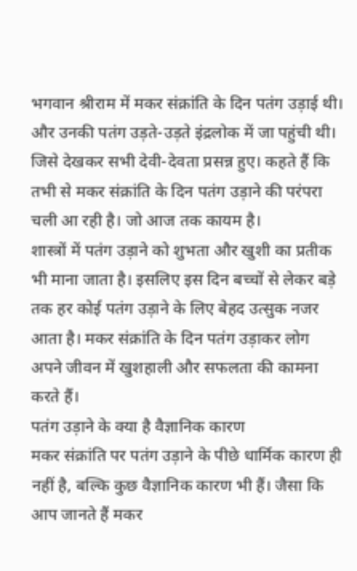भगवान श्रीराम में मकर संक्रांति के दिन पतंग उड़ाई थी। और उनकी पतंग उड़ते-उड़ते इंद्रलोक में जा पहुंची थी। जिसे देखकर सभी देवी-देवता प्रसन्न हुए। कहते हैं कि तभी से मकर संक्रांति के दिन पतंग उड़ाने की परंपरा चली आ रही है। जो आज तक कायम है।
शास्त्रों में पतंग उड़ाने को शुभता और खुशी का प्रतीक भी माना जाता है। इसलिए इस दिन बच्चों से लेकर बड़े तक हर कोई पतंग उड़ाने के लिए बेहद उत्सुक नजर आता है। मकर संक्रांति के दिन पतंग उड़ाकर लोग अपने जीवन में खुशहाली और सफलता की कामना करते हैं।
पतंग उड़ाने के क्या है वैज्ञानिक कारण
मकर संक्रांति पर पतंग उड़ाने के पीछे धार्मिक कारण ही नहीं है, बल्कि कुछ वैज्ञानिक कारण भी हैं। जैसा कि आप जानते हैं मकर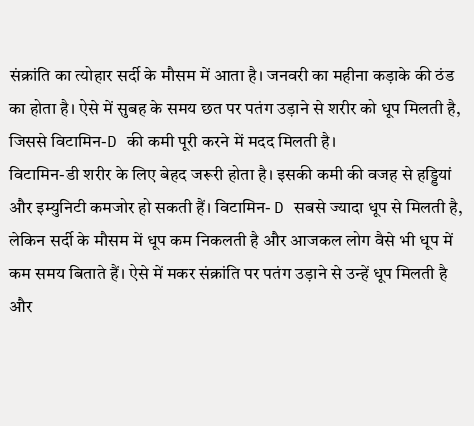संक्रांति का त्योहार सर्दी के मौसम में आता है। जनवरी का महीना कड़ाके की ठंड का होता है। ऐसे में सुबह के समय छत पर पतंग उड़ाने से शरीर को धूप मिलती है, जिससे विटामिन-D की कमी पूरी करने में मदद मिलती है।
विटामिन-डी शरीर के लिए बेहद जरूरी होता है। इसकी कमी की वजह से हड्डियां और इम्युनिटी कमजोर हो सकती हैं। विटामिन- D सबसे ज्यादा धूप से मिलती है, लेकिन सर्दी के मौसम में धूप कम निकलती है और आजकल लोग वैसे भी धूप में कम समय बिताते हैं। ऐसे में मकर संक्रांति पर पतंग उड़ाने से उन्हें धूप मिलती है और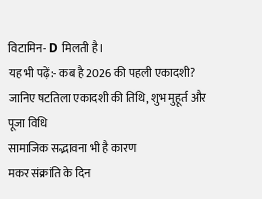विटामिन- D मिलती है।
यह भी पढ़ें:- कब है 2026 की पहली एकादशी? जानिए षटतिला एकादशी की तिथि, शुभ मुहूर्त और पूजा विधि
सामाजिक सद्भावना भी है कारण
मकर संक्रांति के दिन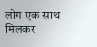लोग एक साथ मिलकर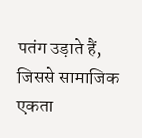पतंग उड़ाते हैं, जिससे सामाजिक एकता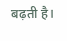बढ़ती है।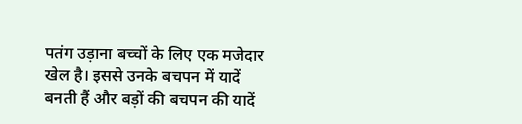पतंग उड़ाना बच्चों के लिए एक मजेदार खेल है। इससे उनके बचपन में यादें बनती हैं और बड़ों की बचपन की यादें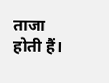ताजा होती हैं।